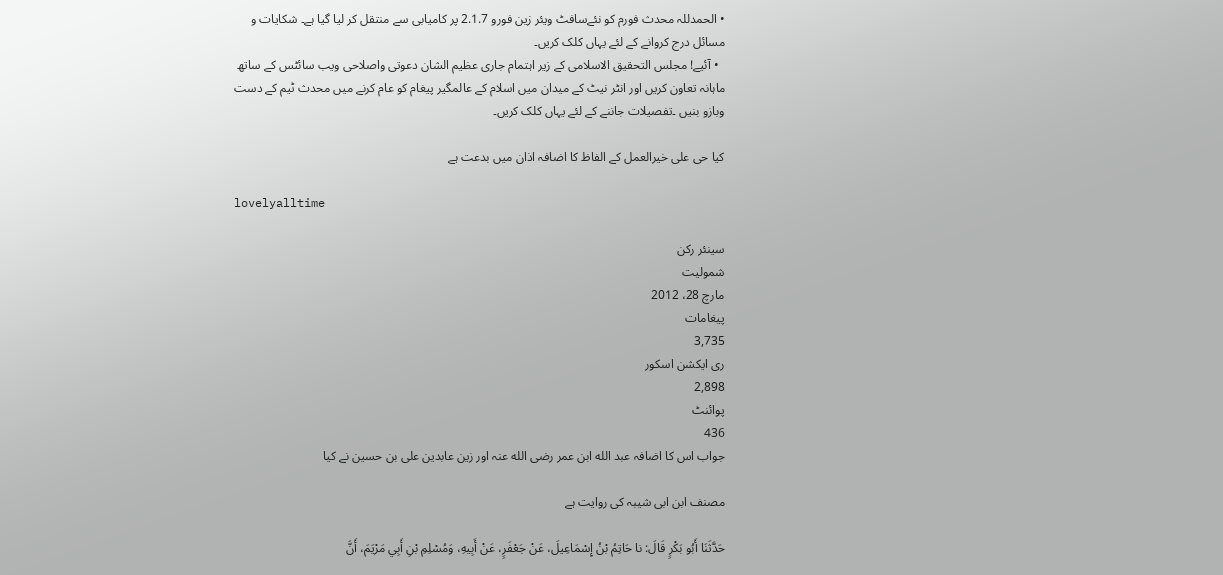• الحمدللہ محدث فورم کو نئےسافٹ ویئر زین فورو 2.1.7 پر کامیابی سے منتقل کر لیا گیا ہے۔ شکایات و مسائل درج کروانے کے لئے یہاں کلک کریں۔
  • آئیے! مجلس التحقیق الاسلامی کے زیر اہتمام جاری عظیم الشان دعوتی واصلاحی ویب سائٹس کے ساتھ ماہانہ تعاون کریں اور انٹر نیٹ کے میدان میں اسلام کے عالمگیر پیغام کو عام کرنے میں محدث ٹیم کے دست وبازو بنیں ۔تفصیلات جاننے کے لئے یہاں کلک کریں۔

کیا حی علی خیرالعمل کے الفاظ کا اضافہ اذان میں بدعت ہے

lovelyalltime

سینئر رکن
شمولیت
مارچ 28، 2012
پیغامات
3,735
ری ایکشن اسکور
2,898
پوائنٹ
436
جواب اس کا اضافہ عبد الله ابن عمر رضی الله عنہ اور زین عابدین علی بن حسین نے کیا

مصنف ابن ابی شیبہ کی روایت ہے

حَدَّثَنَا أَبُو بَكْرٍ قَالَ: نا حَاتِمُ بْنُ إِسْمَاعِيلَ، عَنْ جَعْفَرٍ، عَنْ أَبِيهِ، وَمُسْلِمِ بْنِ أَبِي مَرْيَمَ، أَنَّ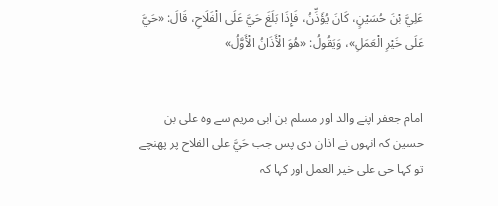عَلِيَّ بْنَ حُسَيْنٍ، كَانَ يُؤَذِّنُ، فَإِذَا بَلَغَ حَيَّ عَلَى الْفَلَاحِ، قَالَ: «حَيَّ عَلَى خَيْرِ الْعَمَلِ»، وَيَقُولُ: «هُوَ الْأَذَانُ الْأَوَّلُ»


امام جعفر اپنے والد اور مسلم بن ابی مریم سے وہ علی بن حسین کہ انہوں نے اذان دی پس جب حَيَّ علی الفلاح پر پھنچے تو کہا حی علی خیر العمل اور کہا کہ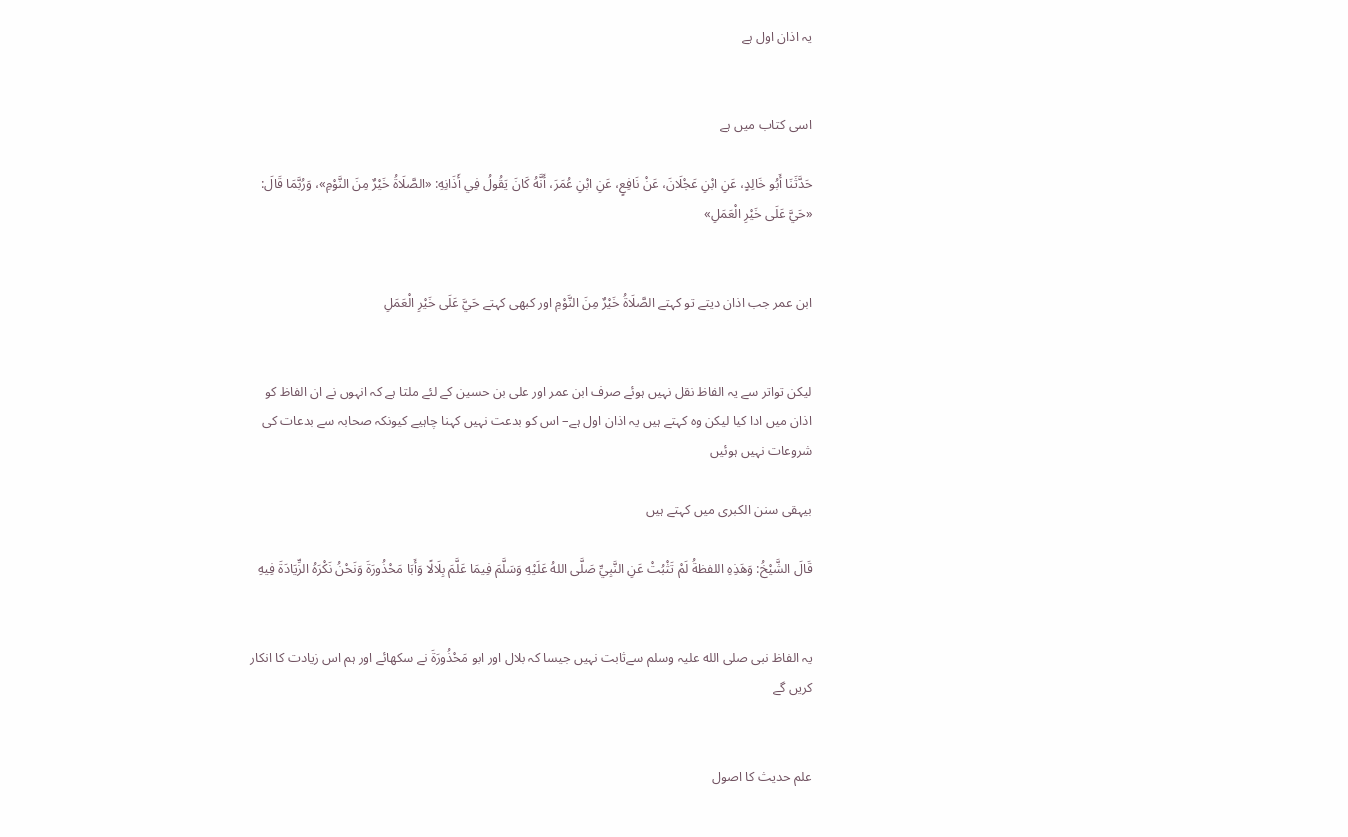یہ اذان اول ہے


اسی کتاب میں ہے

حَدَّثَنَا أَبُو خَالِدٍ، عَنِ ابْنِ عَجْلَانَ، عَنْ نَافِعٍ، عَنِ ابْنِ عُمَرَ، أَنَّهُ كَانَ يَقُولُ فِي أَذَانِهِ: «الصَّلَاةُ خَيْرٌ مِنَ النَّوْمِ»، وَرُبَّمَا قَالَ: «حَيَّ عَلَى خَيْرِ الْعَمَلِ»


ابن عمر جب اذان دیتے تو کہتے الصَّلَاةُ خَيْرٌ مِنَ النَّوْمِ اور کبھی کہتے حَيَّ عَلَى خَيْرِ الْعَمَلِ


لیکن تواتر سے یہ الفاظ نقل نہیں ہوئے صرف ابن عمر اور علی بن حسین کے لئے ملتا ہے کہ انہوں نے ان الفاظ کو اذان میں ادا کیا لیکن وہ کہتے ہیں یہ اذان اول ہے– اس کو بدعت نہیں کہنا چاہیے کیونکہ صحابہ سے بدعات کی شروعات نہیں ہوئیں

بیہقی سنن الکبری میں کہتے ہیں

قَالَ الشَّيْخُ: وَهَذِهِ اللفظةُ لَمْ تَثْبُتْ عَنِ النَّبِيِّ صَلَّى اللهُ عَلَيْهِ وَسَلَّمَ فِيمَا عَلَّمَ بِلَالًا وَأَبَا مَحْذُورَةَ وَنَحْنُ نَكْرَهُ الزِّيَادَةَ فِيهِ


یہ الفاظ نبی صلی الله علیہ وسلم سےثابت نہیں جیسا کہ بلال اور ابو مَحْذُورَةَ نے سکھائے اور ہم اس زیادت کا انکار کریں گے


علم حدیث کا اصول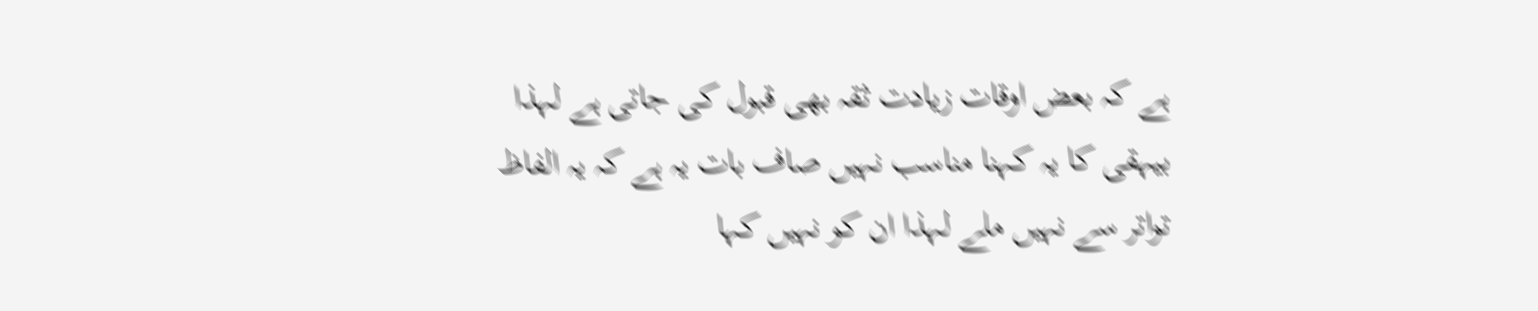ہے کہ بعض اوقات زیادت ثقہ بھی قبول کی جاتی ہے لہذا بیہقی کا یہ کہنا مناسب نہیں صاف بات یہ ہے کہ یہ الفاظ تواتر سے نہیں ملے لہذا ان کو نہیں کہا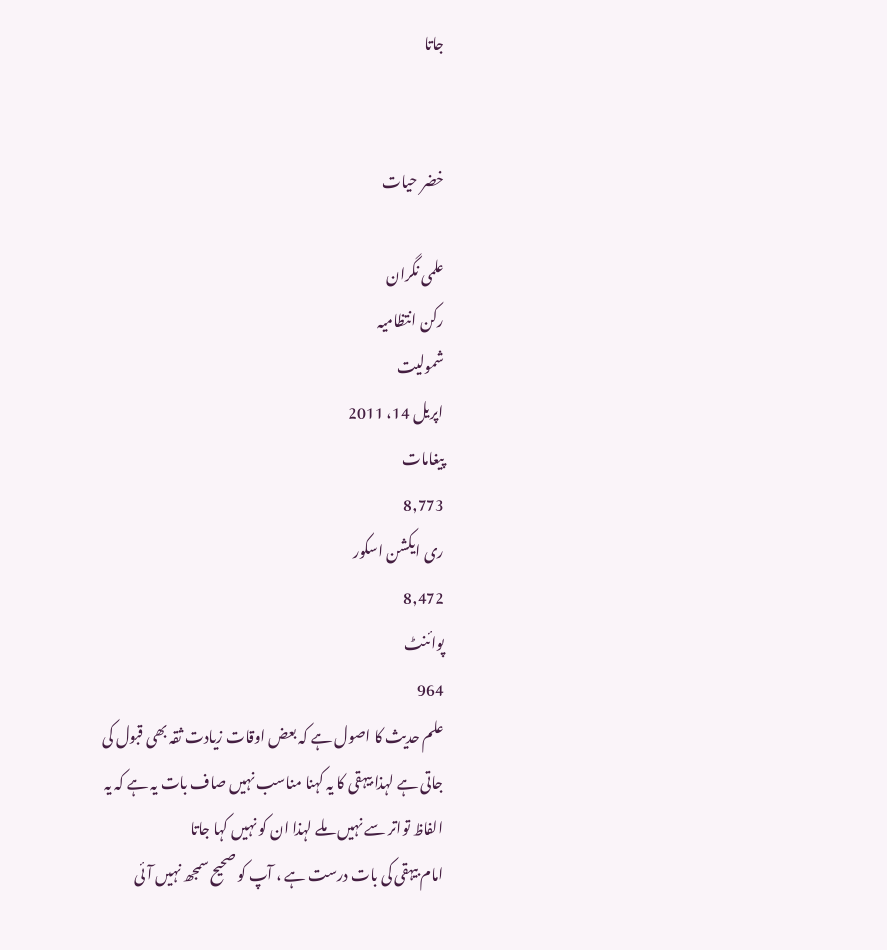جاتا


خضر حیات

علمی نگران
رکن انتظامیہ
شمولیت
اپریل 14، 2011
پیغامات
8,773
ری ایکشن اسکور
8,472
پوائنٹ
964
علم حدیث کا اصول ہے کہ بعض اوقات زیادت ثقہ بھی قبول کی جاتی ہے لہذا بیہقی کا یہ کہنا مناسب نہیں صاف بات یہ ہے کہ یہ الفاظ تواتر سے نہیں ملے لہذا ان کو نہیں کہا جاتا
امام بیہقی کی بات درست ہے ، آپ کو صحیح سمجھ نہیں آئی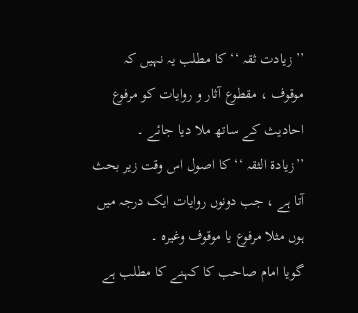’’ زیادت ثقہ ‘‘ کا مطلب یہ نہیں کہ موقوف ، مقطوع آثار و روایات کو مرفوع احادیث کے ساتھ ملا دیا جائے ۔
’’زیادۃ الثقہ ‘‘ کا اصول اس وقت زیر بحث آتا ہے ، جب دونوں روایات ایک درجہ میں ہوں مثلا مرفوع یا موقوف وغیرہ ۔
گویا امام صاحب کا کہنے کا مطلب ہے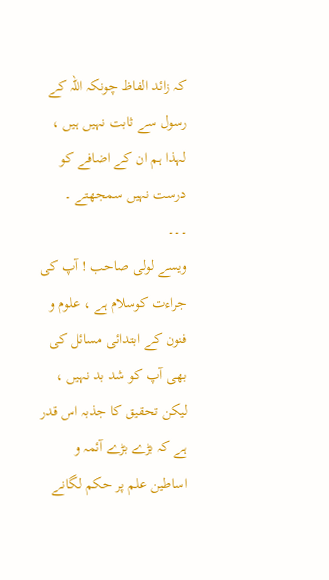کہ زائد الفاظ چونکہ اللہ کے رسول سے ثابت نہیں ہیں ، لہذا ہم ان کے اضافے کو درست نہیں سمجھتے ۔
۔۔۔
ویسے لولی صاحب ! آپ کی جراءت کوسلام ہے ، علوم و فنون کے ابتدائی مسائل کی بھی آپ کو شد بد نہیں ، لیکن تحقیق کا جذبہ اس قدر ہے کہ بڑے بڑے آئمہ و اساطین علم پر حکم لگانے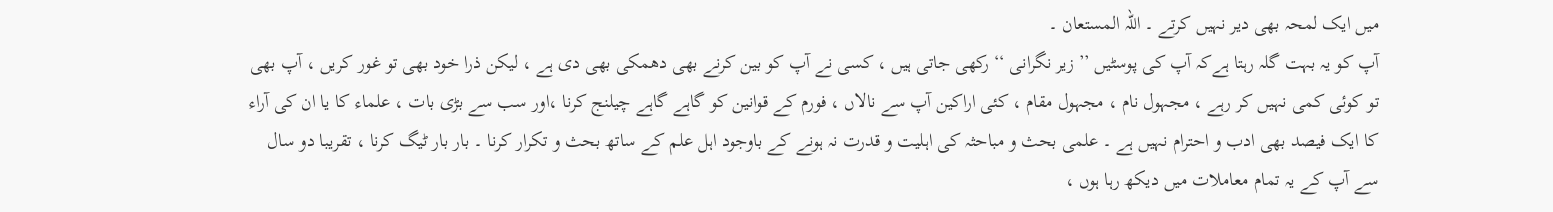میں ایک لمحہ بھی دیر نہیں کرتے ۔ اللہ المستعان ۔
آپ کو یہ بہت گلہ رہتا ہےکہ آپ کی پوسٹیں ’’ زیر نگرانی ‘‘ رکھی جاتی ہیں ، کسی نے آپ کو بین کرنے بھی دھمکی بھی دی ہے ، لیکن ذرا خود بھی تو غور کریں ، آپ بھی تو کوئی کمی نہیں کر رہے ، مجہول نام ، مجہول مقام ، کئی اراکین آپ سے نالاں ، فورم کے قوانین کو گاہے گاہے چیلنج کرنا ،اور سب سے بڑی بات ، علماء کا یا ان کی آراء کا ایک فیصد بھی ادب و احترام نہیں ہے ۔ علمی بحث و مباحثہ کی اہلیت و قدرت نہ ہونے کے باوجود اہل علم کے ساتھ بحث و تکرار کرنا ۔ بار بار ٹیگ کرنا ، تقریبا دو سال سے آپ کے یہ تمام معاملات میں دیکھ رہا ہوں ،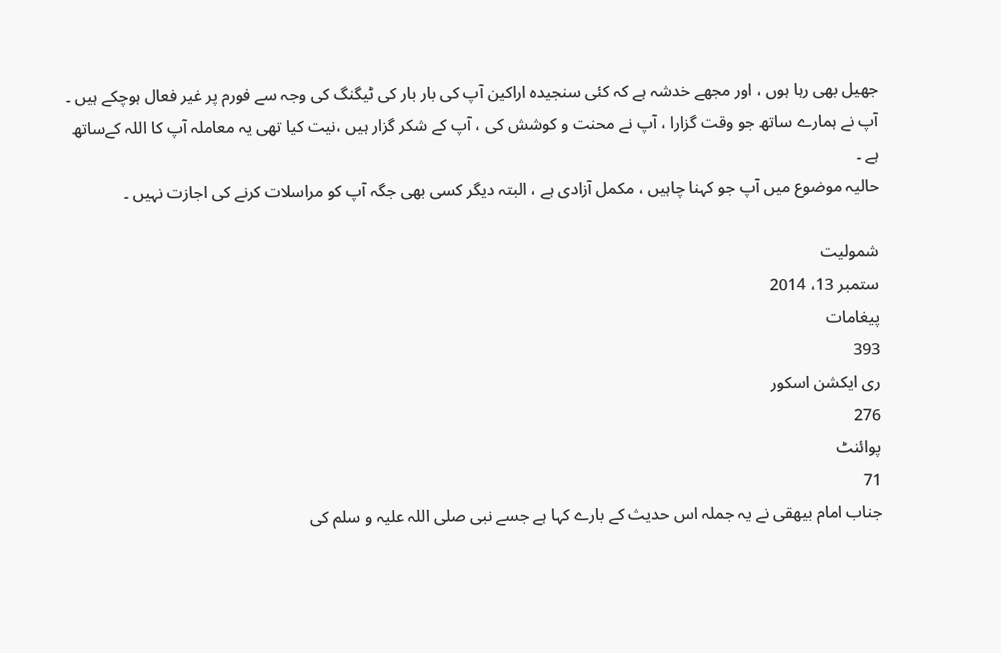جھیل بھی رہا ہوں ، اور مجھے خدشہ ہے کہ کئی سنجیدہ اراکین آپ کی بار بار کی ٹیگنگ کی وجہ سے فورم پر غیر فعال ہوچکے ہیں ۔
آپ نے ہمارے ساتھ جو وقت گزارا ، آپ نے محنت و کوشش کی ، آپ کے شکر گزار ہیں ،نیت کیا تھی یہ معاملہ آپ کا اللہ کےساتھ ہے ۔
حالیہ موضوع میں آپ جو کہنا چاہیں ، مکمل آزادی ہے ، البتہ دیگر کسی بھی جگہ آپ کو مراسلات کرنے کی اجازت نہیں ۔

شمولیت
ستمبر 13، 2014
پیغامات
393
ری ایکشن اسکور
276
پوائنٹ
71
جناب امام بیھقی نے یہ جملہ اس حدیث کے بارے کہا ہے جسے نبی صلی اللہ علیہ و سلم کی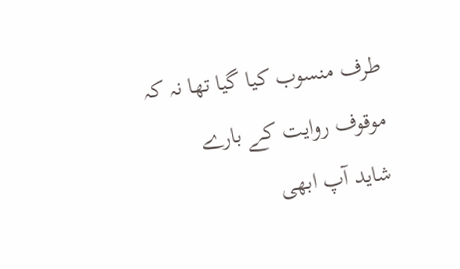طرف منسوب کیا گیا تھا نہ کہ موقوف روایت کے بارے
شاید آپ ابھی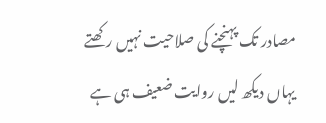مصادر تک پہنچنے کی صلاحیت نہیں رکھتے
یہاں دیکھ لیں روایت ضعیف ہی ہے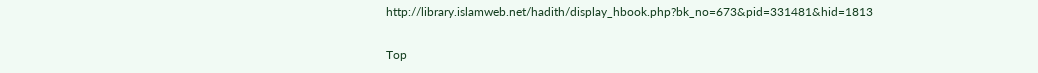http://library.islamweb.net/hadith/display_hbook.php?bk_no=673&pid=331481&hid=1813

Top